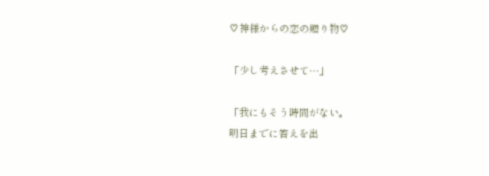♡神様からの恋の贈り物♡

「少し考えさせて…」

「我にもそう時間がない。
明日までに答えを出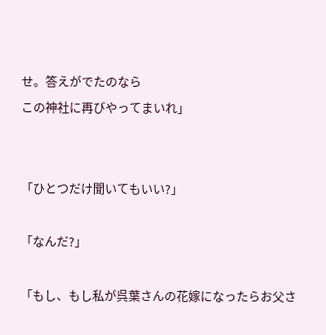せ。答えがでたのなら
この神社に再びやってまいれ」


「ひとつだけ聞いてもいい?」

「なんだ?」

「もし、もし私が呉葉さんの花嫁になったらお父さ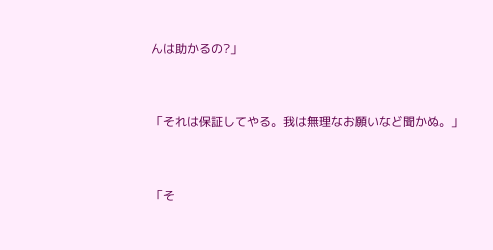んは助かるの?」


「それは保証してやる。我は無理なお願いなど聞かぬ。」


「そ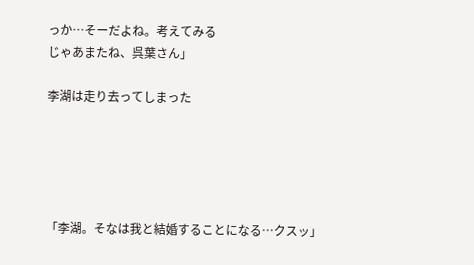っか…そーだよね。考えてみる
じゃあまたね、呉葉さん」

李湖は走り去ってしまった





「李湖。そなは我と結婚することになる…クスッ」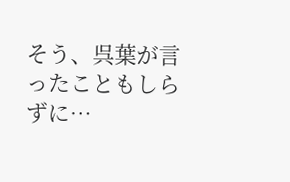そう、呉葉が言ったこともしらずに…